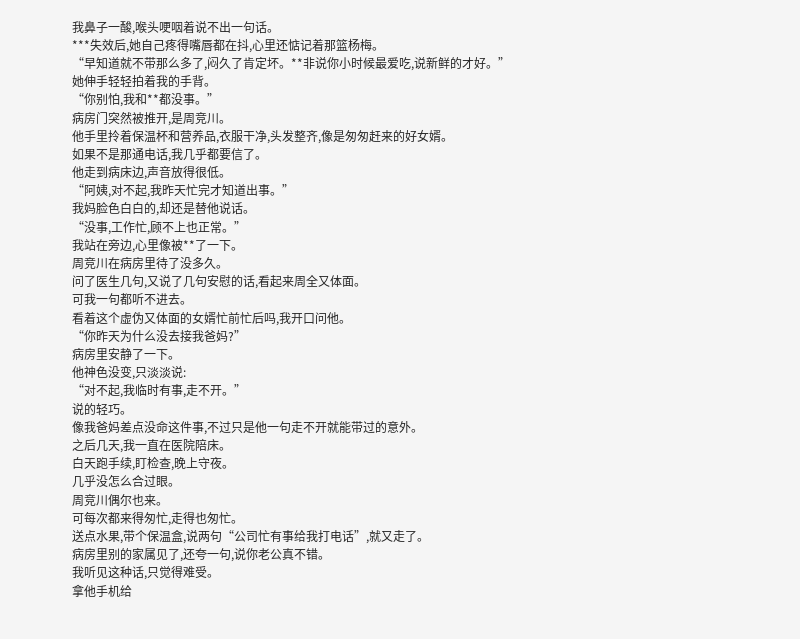我鼻子一酸,喉头哽咽着说不出一句话。
***失效后,她自己疼得嘴唇都在抖,心里还惦记着那篮杨梅。
“早知道就不带那么多了,闷久了肯定坏。**非说你小时候最爱吃,说新鲜的才好。”
她伸手轻轻拍着我的手背。
“你别怕,我和**都没事。”
病房门突然被推开,是周竞川。
他手里拎着保温杯和营养品,衣服干净,头发整齐,像是匆匆赶来的好女婿。
如果不是那通电话,我几乎都要信了。
他走到病床边,声音放得很低。
“阿姨,对不起,我昨天忙完才知道出事。”
我妈脸色白白的,却还是替他说话。
“没事,工作忙,顾不上也正常。”
我站在旁边,心里像被**了一下。
周竞川在病房里待了没多久。
问了医生几句,又说了几句安慰的话,看起来周全又体面。
可我一句都听不进去。
看着这个虚伪又体面的女婿忙前忙后吗,我开口问他。
“你昨天为什么没去接我爸妈?”
病房里安静了一下。
他神色没变,只淡淡说:
“对不起,我临时有事,走不开。”
说的轻巧。
像我爸妈差点没命这件事,不过只是他一句走不开就能带过的意外。
之后几天,我一直在医院陪床。
白天跑手续,盯检查,晚上守夜。
几乎没怎么合过眼。
周竞川偶尔也来。
可每次都来得匆忙,走得也匆忙。
送点水果,带个保温盒,说两句“公司忙有事给我打电话”,就又走了。
病房里别的家属见了,还夸一句,说你老公真不错。
我听见这种话,只觉得难受。
拿他手机给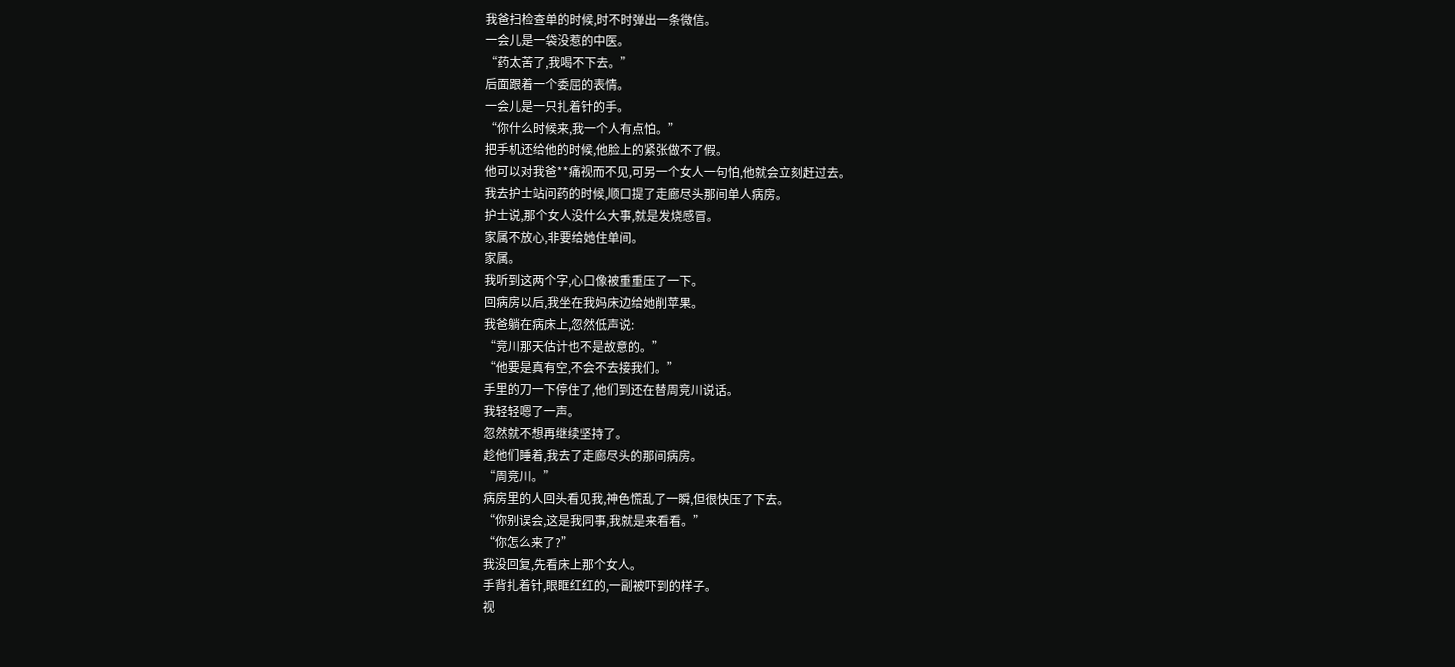我爸扫检查单的时候,时不时弹出一条微信。
一会儿是一袋没惹的中医。
“药太苦了,我喝不下去。”
后面跟着一个委屈的表情。
一会儿是一只扎着针的手。
“你什么时候来,我一个人有点怕。”
把手机还给他的时候,他脸上的紧张做不了假。
他可以对我爸**痛视而不见,可另一个女人一句怕,他就会立刻赶过去。
我去护士站问药的时候,顺口提了走廊尽头那间单人病房。
护士说,那个女人没什么大事,就是发烧感冒。
家属不放心,非要给她住单间。
家属。
我听到这两个字,心口像被重重压了一下。
回病房以后,我坐在我妈床边给她削苹果。
我爸躺在病床上,忽然低声说:
“竞川那天估计也不是故意的。”
“他要是真有空,不会不去接我们。”
手里的刀一下停住了,他们到还在替周竞川说话。
我轻轻嗯了一声。
忽然就不想再继续坚持了。
趁他们睡着,我去了走廊尽头的那间病房。
“周竞川。”
病房里的人回头看见我,神色慌乱了一瞬,但很快压了下去。
“你别误会,这是我同事,我就是来看看。”
“你怎么来了?”
我没回复,先看床上那个女人。
手背扎着针,眼眶红红的,一副被吓到的样子。
视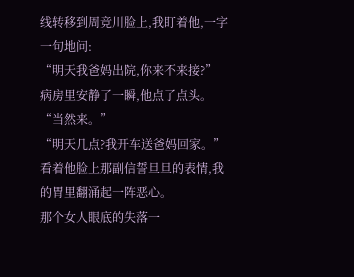线转移到周竞川脸上,我盯着他,一字一句地问:
“明天我爸妈出院,你来不来接?”
病房里安静了一瞬,他点了点头。
“当然来。”
“明天几点?我开车送爸妈回家。”
看着他脸上那副信誓旦旦的表情,我的胃里翻涌起一阵恶心。
那个女人眼底的失落一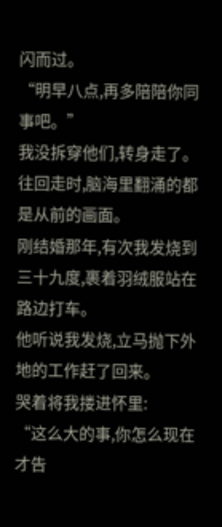闪而过。
“明早八点,再多陪陪你同事吧。”
我没拆穿他们,转身走了。
往回走时,脑海里翻涌的都是从前的画面。
刚结婚那年,有次我发烧到三十九度,裹着羽绒服站在路边打车。
他听说我发烧,立马抛下外地的工作赶了回来。
哭着将我搂进怀里:
“这么大的事,你怎么现在才告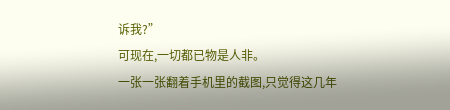诉我?”
可现在,一切都已物是人非。
一张一张翻着手机里的截图,只觉得这几年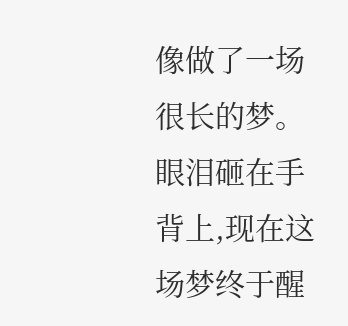像做了一场很长的梦。
眼泪砸在手背上,现在这场梦终于醒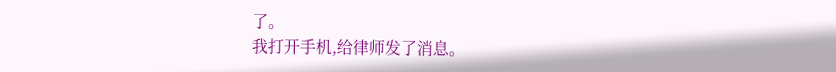了。
我打开手机,给律师发了消息。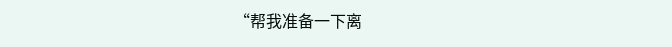“帮我准备一下离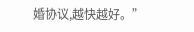婚协议,越快越好。”